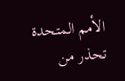الأمم المتحدة تحذر من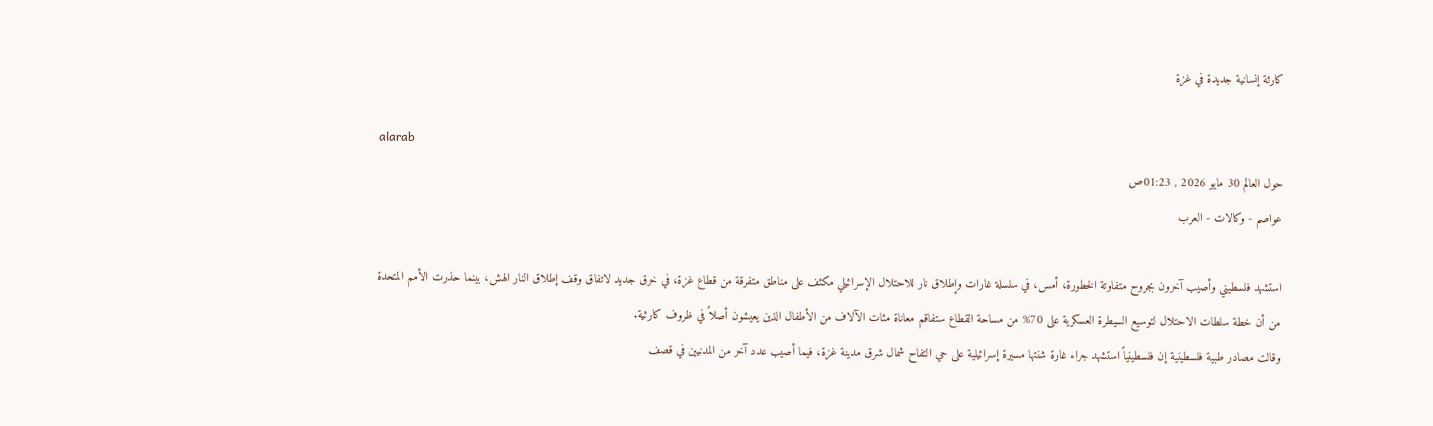كارثة إنسانية جديدة في غزة

alarab
حول العالم 30 مايو 2026 , 01:23ص
عواصم - وكالات - العرب

استشهد فلسطيني وأصيب آخرون بجروح متفاوتة الخطورة، أمس، في سلسلة غارات وإطلاق نار للاحتلال الإسرائيلي مكثف على مناطق متفرقة من قطاع غزة، في خرق جديد لاتفاق وقف إطلاق النار الهش، بينما حذرت الأمم المتحدة من أن خطة سلطات الاحتلال لتوسيع السيطرة العسكرية على 70% من مساحة القطاع ستفاقم معاناة مئات الآلاف من الأطفال الذين يعيشون أصلاً في ظروف كارثية.
وقالت مصادر طبية فلسطينية إن فلسطينياً استشهد جراء غارة شنتها مسيرة إسرائيلية على حي التفاح شمال شرق مدينة غزة، فيما أصيب عدد آخر من المدنيين في قصف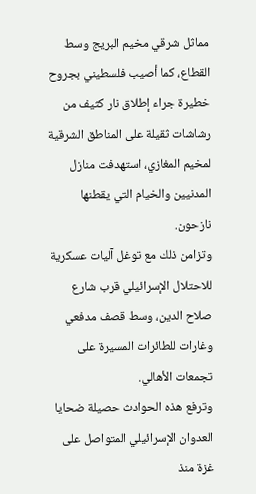مماثل شرقي مخيم البريج وسط القطاع، كما أصيب فلسطيني بجروح خطيرة جراء إطلاق نار كثيف من رشاشات ثقيلة على المناطق الشرقية لمخيم المغازي، استهدفت منازل المدنيين والخيام التي يقطنها نازحون.
وتزامن ذلك مع توغل آليات عسكرية للاحتلال الإسرائيلي قرب شارع صلاح الدين، وسط قصف مدفعي وغارات للطائرات المسيرة على تجمعات الأهالي.
وترفع هذه الحوادث حصيلة ضحايا العدوان الإسرائيلي المتواصل على غزة منذ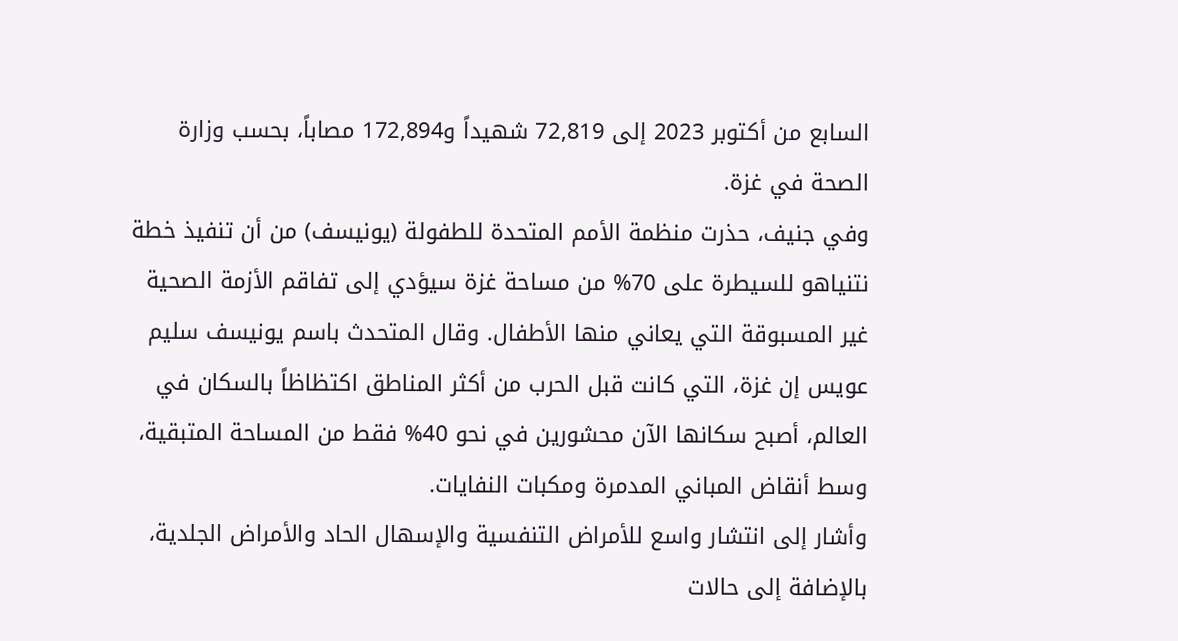السابع من أكتوبر 2023 إلى 72,819 شهيداً و172,894 مصاباً، بحسب وزارة الصحة في غزة.
وفي جنيف، حذرت منظمة الأمم المتحدة للطفولة (يونيسف) من أن تنفيذ خطة نتنياهو للسيطرة على 70% من مساحة غزة سيؤدي إلى تفاقم الأزمة الصحية غير المسبوقة التي يعاني منها الأطفال. وقال المتحدث باسم يونيسف سليم عويس إن غزة، التي كانت قبل الحرب من أكثر المناطق اكتظاظاً بالسكان في العالم، أصبح سكانها الآن محشورين في نحو 40% فقط من المساحة المتبقية، وسط أنقاض المباني المدمرة ومكبات النفايات.
وأشار إلى انتشار واسع للأمراض التنفسية والإسهال الحاد والأمراض الجلدية، بالإضافة إلى حالات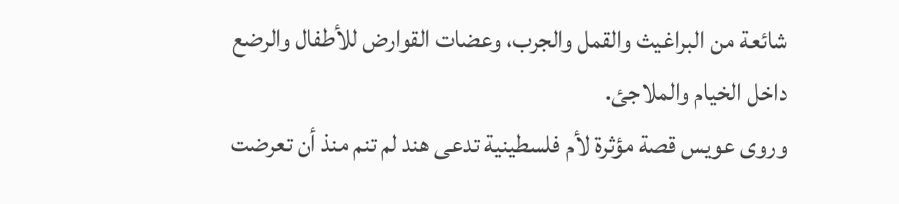شائعة من البراغيث والقمل والجرب، وعضات القوارض للأطفال والرضع داخل الخيام والملاجئ.
وروى عويس قصة مؤثرة لأم فلسطينية تدعى هند لم تنم منذ أن تعرضت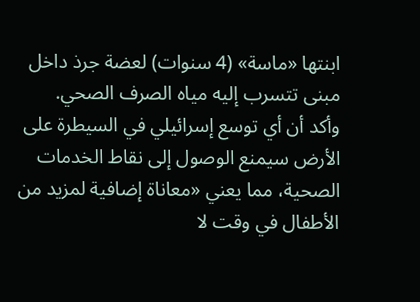ابنتها «ماسة» (4 سنوات) لعضة جرذ داخل مبنى تتسرب إليه مياه الصرف الصحي.
وأكد أن أي توسع إسرائيلي في السيطرة على الأرض سيمنع الوصول إلى نقاط الخدمات الصحية، مما يعني «معاناة إضافية لمزيد من الأطفال في وقت لا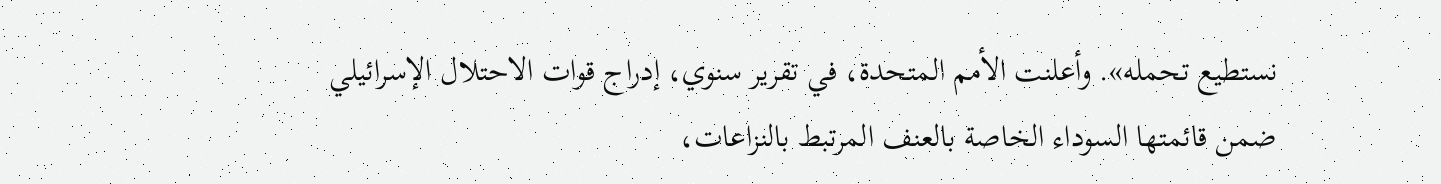نستطيع تحمله». وأعلنت الأمم المتحدة، في تقرير سنوي، إدراج قوات الاحتلال الإسرائيلي ضمن قائمتها السوداء الخاصة بالعنف المرتبط بالنزاعات،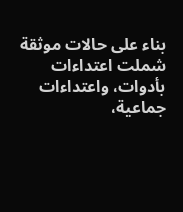بناء على حالات موثقة شملت اعتداءات بأدوات، واعتداءات جماعية،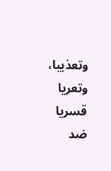وتعذيبا، وتعريا قسريا ضد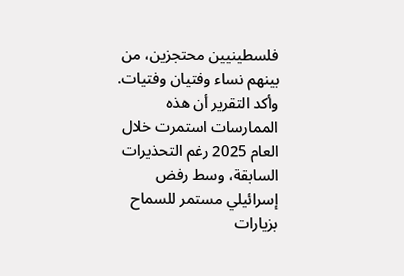فلسطينيين محتجزين، من بينهم نساء وفتيان وفتيات. وأكد التقرير أن هذه الممارسات استمرت خلال العام 2025 رغم التحذيرات السابقة، وسط رفض إسرائيلي مستمر للسماح بزيارات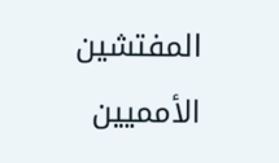المفتشين الأمميين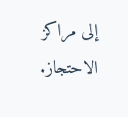إلى مراكز الاحتجاز.